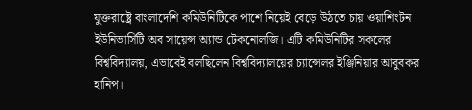যুক্তরাষ্ট্রে বাংলাদেশি কমিউনিটিকে পাশে নিয়েই বেড়ে উঠতে চায় ওয়াশিংটন ইউনিভার্সিটি অব সায়েন্স অ্যান্ড টেকনোলজি। এটি কমিউনিটির সকলের বিশ্ববিদ্যালয়, এভাবেই বলছিলেন বিশ্ববিদ্যালয়ের চ্যান্সেলর ইঞ্জিনিয়ার আবুবকর হানিপ।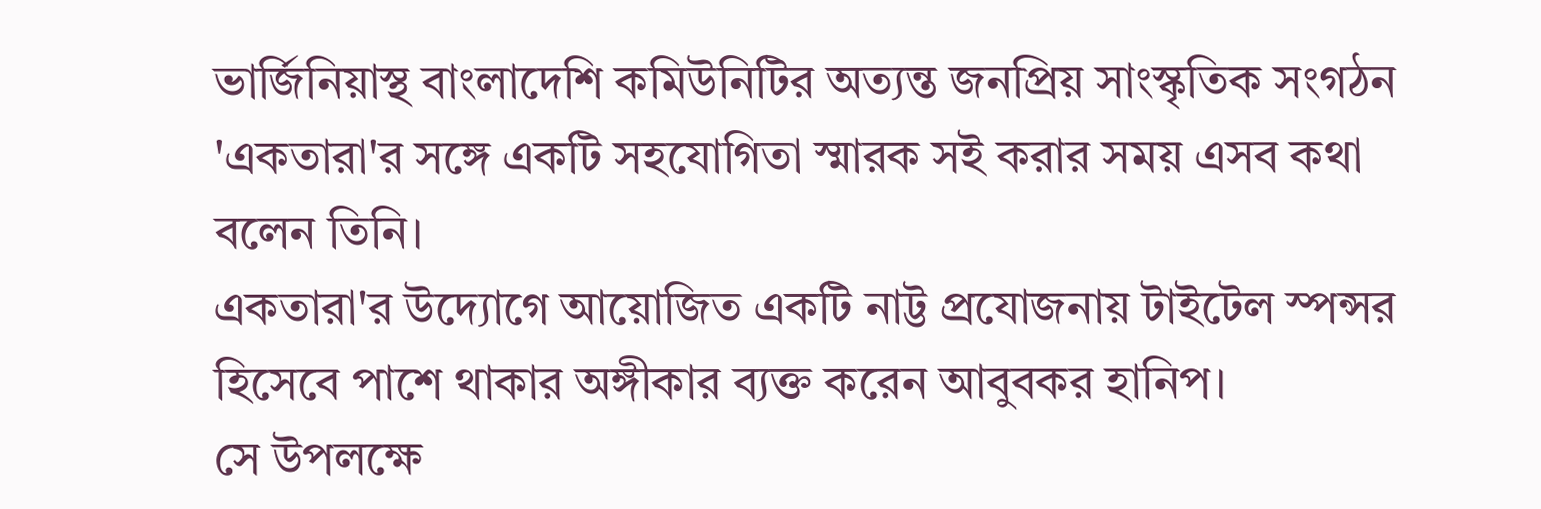ভার্জিনিয়াস্থ বাংলাদেশি কমিউনিটির অত্যন্ত জনপ্রিয় সাংস্কৃতিক সংগঠন 'একতারা'র সঙ্গে একটি সহযোগিতা স্মারক সই করার সময় এসব কথা বলেন তিনি।
একতারা'র উদ্যোগে আয়োজিত একটি নাট্ট প্রযোজনায় টাইটেল স্পন্সর হিসেবে পাশে থাকার অঙ্গীকার ব্যক্ত করেন আবুবকর হানিপ।
সে উপলক্ষে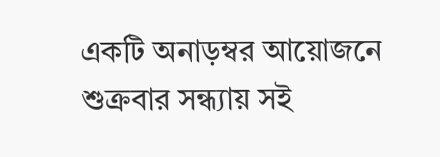একটি অনাড়ম্বর আয়োজনে শুক্রবার সন্ধ্যায় সই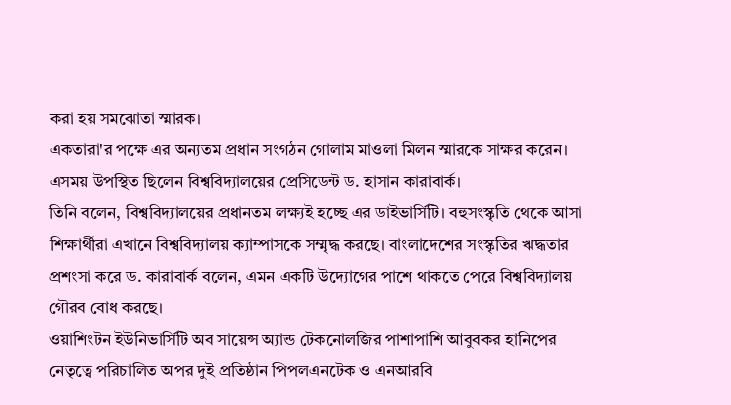করা হয় সমঝোতা স্মারক।
একতারা'র পক্ষে এর অন্যতম প্রধান সংগঠন গোলাম মাওলা মিলন স্মারকে সাক্ষর করেন।
এসময় উপস্থিত ছিলেন বিশ্ববিদ্যালয়ের প্রেসিডেন্ট ড. হাসান কারাবার্ক।
তিনি বলেন, বিশ্ববিদ্যালয়ের প্রধানতম লক্ষ্যই হচ্ছে এর ডাইভার্সিটি। বহুসংস্কৃতি থেকে আসা শিক্ষার্থীরা এখানে বিশ্ববিদ্যালয় ক্যাম্পাসকে সম্মৃদ্ধ করছে। বাংলাদেশের সংস্কৃতির ঋদ্ধতার প্রশংসা করে ড. কারাবার্ক বলেন, এমন একটি উদ্যোগের পাশে থাকতে পেরে বিশ্ববিদ্যালয় গৌরব বোধ করছে।
ওয়াশিংটন ইউনিভার্সিটি অব সায়েন্স অ্যান্ড টেকনোলজির পাশাপাশি আবুবকর হানিপের নেতৃত্বে পরিচালিত অপর দুই প্রতিষ্ঠান পিপলএনটেক ও এনআরবি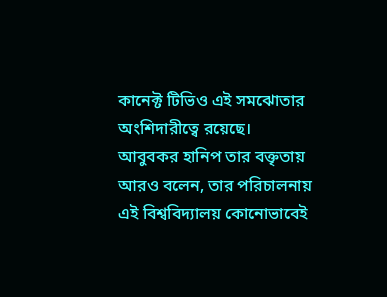কানেক্ট টিভিও এই সমঝোতার অংশিদারীত্বে রয়েছে।
আবুবকর হানিপ তার বক্তৃতায় আরও বলেন, তার পরিচালনায় এই বিশ্ববিদ্যালয় কোনোভাবেই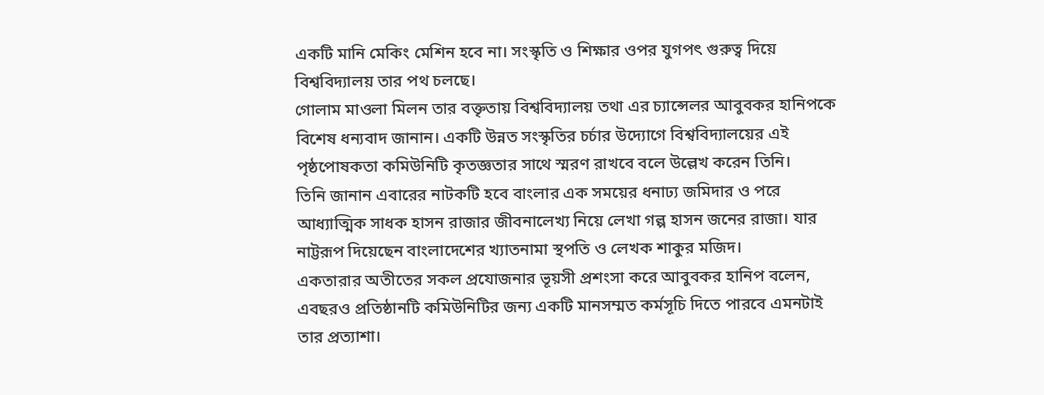একটি মানি মেকিং মেশিন হবে না। সংস্কৃতি ও শিক্ষার ওপর যুগপৎ গুরুত্ব দিয়ে বিশ্ববিদ্যালয় তার পথ চলছে।
গোলাম মাওলা মিলন তার বক্তৃতায় বিশ্ববিদ্যালয় তথা এর চ্যান্সেলর আবুবকর হানিপকে বিশেষ ধন্যবাদ জানান। একটি উন্নত সংস্কৃতির চর্চার উদ্যোগে বিশ্ববিদ্যালয়ের এই পৃষ্ঠপোষকতা কমিউনিটি কৃতজ্ঞতার সাথে স্মরণ রাখবে বলে উল্লেখ করেন তিনি।
তিনি জানান এবারের নাটকটি হবে বাংলার এক সময়ের ধনাঢ্য জমিদার ও পরে আধ্যাত্মিক সাধক হাসন রাজার জীবনালেখ্য নিয়ে লেখা গল্প হাসন জনের রাজা। যার নাট্টরূপ দিয়েছেন বাংলাদেশের খ্যাতনামা স্থপতি ও লেখক শাকুর মজিদ।
একতারার অতীতের সকল প্রযোজনার ভূয়সী প্রশংসা করে আবুবকর হানিপ বলেন, এবছরও প্রতিষ্ঠানটি কমিউনিটির জন্য একটি মানসম্মত কর্মসূচি দিতে পারবে এমনটাই তার প্রত্যাশা।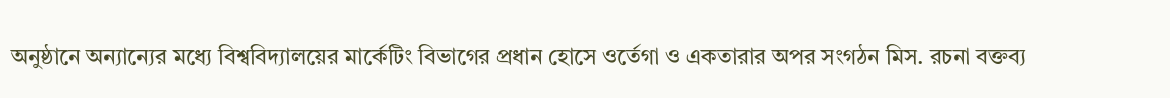অনুষ্ঠানে অন্যান্যের মধ্যে বিশ্ববিদ্যালয়ের মার্কেটিং বিভাগের প্রধান হোসে ওর্তেগা ও একতারার অপর সংগঠন মিস. রচনা বক্তব্য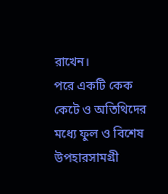রাখেন।
পরে একটি কেক কেটে ও অতিথিদের মধ্যে ফুল ও বিশেষ উপহারসামগ্রী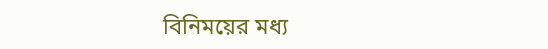বিনিময়ের মধ্য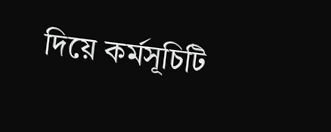দিয়ে কর্মসূচিটি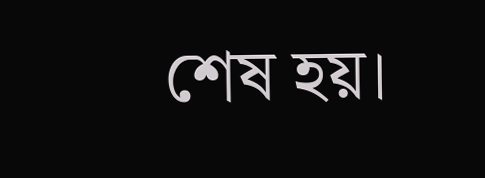শেষ হয়।